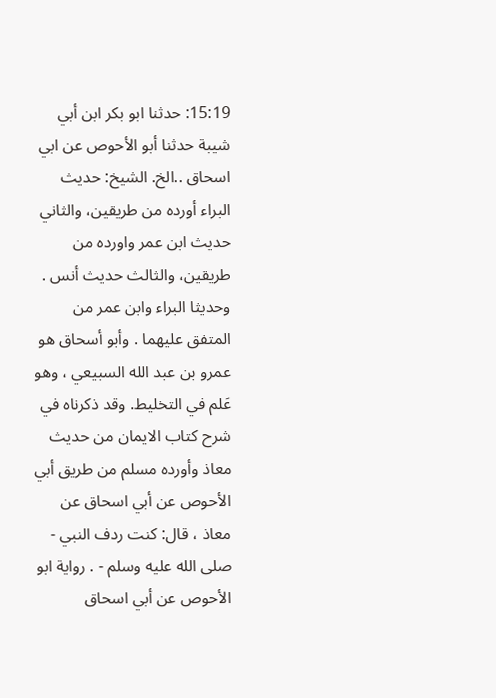15:19: حدثنا ابو بكر ابن أبي شيبة حدثنا أبو الأحوص عن ابي اسحاق ..الخ. الشيخ: حديث البراء أورده من طريقين، والثاني حديث ابن عمر واورده من طريقين، والثالث حديث أنس . وحديثا البراء وابن عمر من المتفق عليهما . وأبو أسحاق هو عمرو بن عبد الله السبيعي ، وهو عَلم في التخليط. وقد ذكرناه في شرح كتاب الايمان من حديث معاذ وأورده مسلم من طريق أبي الأحوص عن أبي اسحاق عن معاذ ، قال: كنت ردف النبي - صلى الله عليه وسلم - . رواية ابو الأحوص عن أبي اسحاق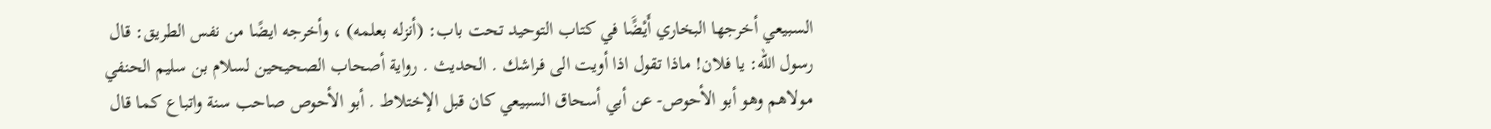السبيعي أخرجها البخاري أَيْضًَا في كتاب التوحيد تحت باب: (أنزله بعلمه) ، وأخرجه ايضًا من نفس الطريق: قال رسول الله: يا فلان! ماذا تقول اذا أويت الى فراشك . الحديث . رواية أصحاب الصحيحين لسلام بن سليم الحنفي مولاهم وهو أبو الأحوص- عن أبي أسحاق السبيعي كان قبل الإختلاط . أبو الأحوص صاحب سنة واتباع كما قال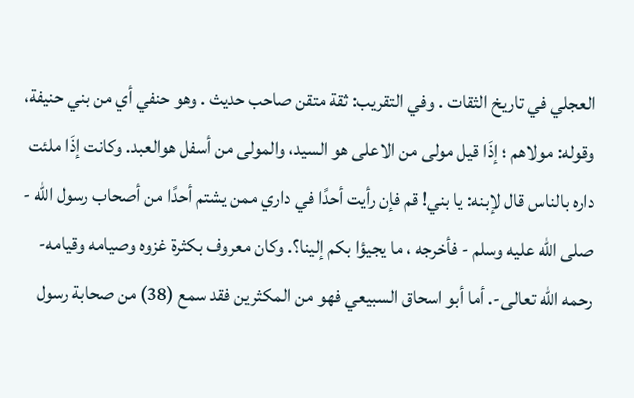العجلي في تاريخ الثقات . وفي التقريب: ثقة متقن صاحب حديث . وهو حنفي أي من بني حنيفة، وقوله: مولاهم ؛ إذَا قيل مولى من الاعلى هو السيد، والمولى من أسفل هوالعبد. وكانت إذَا ملئت داره بالناس قال لإبنه: يا بني! قم فإن رأيت أحدًا في داري ممن يشتم أحدًا من أصحاب رسول الله - صلى الله عليه وسلم - فأخرجه ، ما يجيؤا بكم إلينا؟. وكان معروف بكثرة غزوه وصيامه وقيامه- رحمه الله تعالى-. أما أبو اسحاق السبيعي فهو من المكثرين فقد سمع (38) من صحابة رسول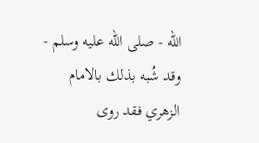الله - صلى الله عليه وسلم - وقد شُبه بذلك بالامام الزهري فقد روى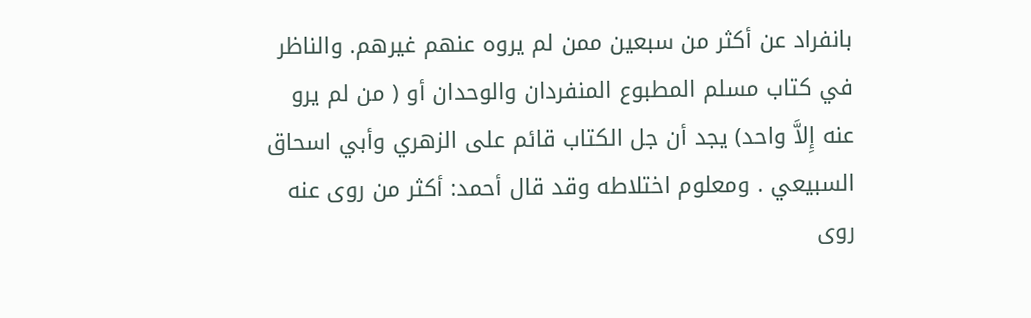بانفراد عن أكثر من سبعين ممن لم يروه عنهم غيرهم. والناظر في كتاب مسلم المطبوع المنفردان والوحدان أو ( من لم يرو عنه إِلاَّ واحد) يجد أن جل الكتاب قائم على الزهري وأبي اسحاق السبيعي . ومعلوم اختلاطه وقد قال أحمد: أكثر من روى عنه روى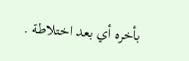بأخره أي بعد اختلاطة .